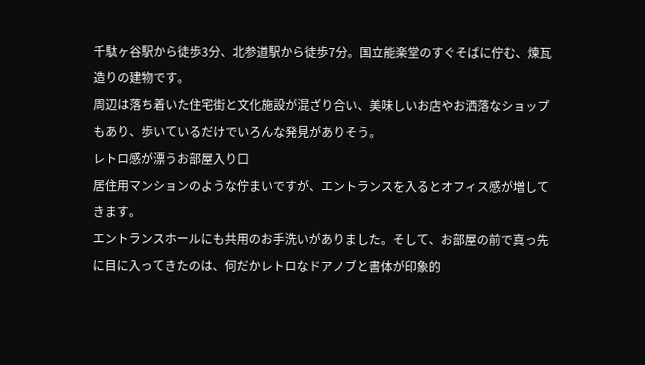千駄ヶ谷駅から徒歩3分、北参道駅から徒歩7分。国立能楽堂のすぐそばに佇む、煉瓦造りの建物です。
周辺は落ち着いた住宅街と文化施設が混ざり合い、美味しいお店やお洒落なショップもあり、歩いているだけでいろんな発見がありそう。
レトロ感が漂うお部屋入り口
居住用マンションのような佇まいですが、エントランスを入るとオフィス感が増してきます。
エントランスホールにも共用のお手洗いがありました。そして、お部屋の前で真っ先に目に入ってきたのは、何だかレトロなドアノブと書体が印象的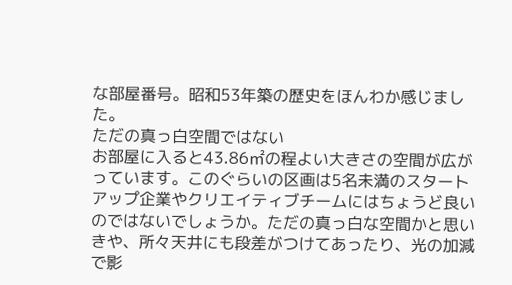な部屋番号。昭和53年築の歴史をほんわか感じました。
ただの真っ白空間ではない
お部屋に入ると43.86㎡の程よい大きさの空間が広がっています。このぐらいの区画は5名未満のスタートアップ企業やクリエイティブチームにはちょうど良いのではないでしょうか。ただの真っ白な空間かと思いきや、所々天井にも段差がつけてあったり、光の加減で影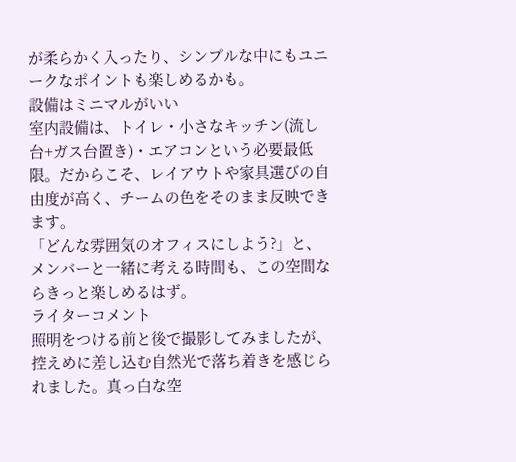が柔らかく入ったり、シンプルな中にもユニークなポイントも楽しめるかも。
設備はミニマルがいい
室内設備は、トイレ・小さなキッチン(流し台+ガス台置き)・エアコンという必要最低限。だからこそ、レイアウトや家具選びの自由度が高く、チームの色をそのまま反映できます。
「どんな雰囲気のオフィスにしよう?」と、メンバーと一緒に考える時間も、この空間ならきっと楽しめるはず。
ライターコメント
照明をつける前と後で撮影してみましたが、控えめに差し込む自然光で落ち着きを感じられました。真っ白な空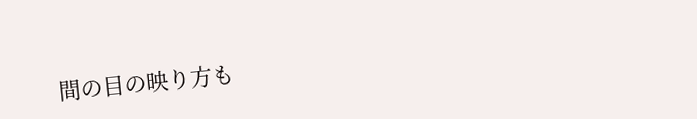間の目の映り方も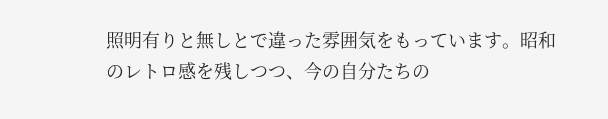照明有りと無しとで違った雰囲気をもっています。昭和のレトロ感を残しつつ、今の自分たちの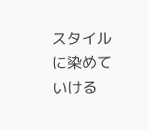スタイルに染めていける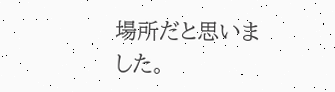場所だと思いました。